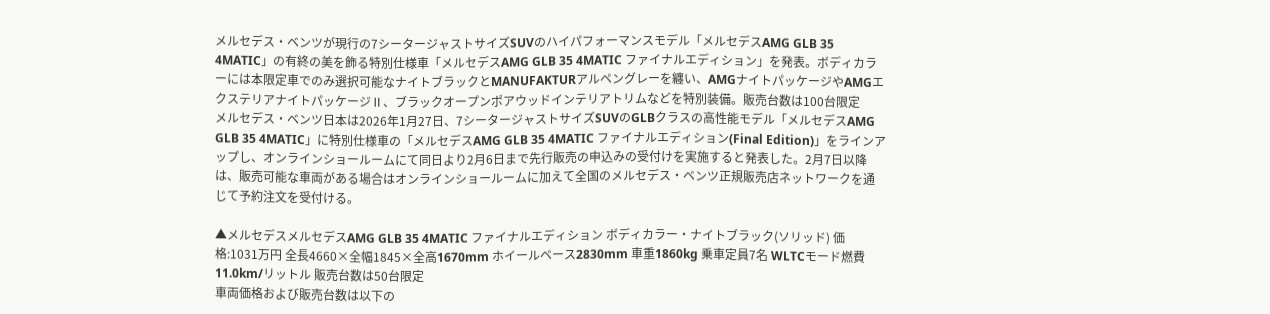メルセデス・ベンツが現行の7シータージャストサイズSUVのハイパフォーマンスモデル「メルセデスAMG GLB 35 4MATIC」の有終の美を飾る特別仕様車「メルセデスAMG GLB 35 4MATIC ファイナルエディション」を発表。ボディカラーには本限定車でのみ選択可能なナイトブラックとMANUFAKTURアルペングレーを纏い、AMGナイトパッケージやAMGエクステリアナイトパッケージⅡ、ブラックオープンポアウッドインテリアトリムなどを特別装備。販売台数は100台限定
メルセデス・ベンツ日本は2026年1月27日、7シータージャストサイズSUVのGLBクラスの高性能モデル「メルセデスAMG GLB 35 4MATIC」に特別仕様車の「メルセデスAMG GLB 35 4MATIC ファイナルエディション(Final Edition)」をラインアップし、オンラインショールームにて同日より2月6日まで先行販売の申込みの受付けを実施すると発表した。2月7日以降は、販売可能な車両がある場合はオンラインショールームに加えて全国のメルセデス・ベンツ正規販売店ネットワークを通じて予約注文を受付ける。

▲メルセデスメルセデスAMG GLB 35 4MATIC ファイナルエディション ボディカラー・ナイトブラック(ソリッド) 価格:1031万円 全長4660×全幅1845×全高1670mm ホイールベース2830mm 車重1860kg 乗車定員7名 WLTCモード燃費11.0km/リットル 販売台数は50台限定
車両価格および販売台数は以下の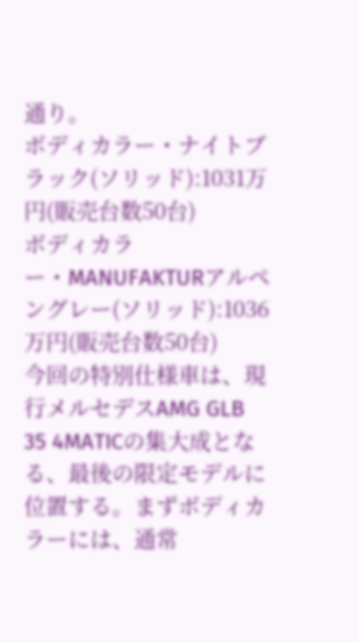通り。
ボディカラー・ナイトブラック(ソリッド):1031万円(販売台数50台)
ボディカラー・MANUFAKTURアルペングレー(ソリッド):1036万円(販売台数50台)
今回の特別仕様車は、現行メルセデスAMG GLB 35 4MATICの集大成となる、最後の限定モデルに位置する。まずボディカラーには、通常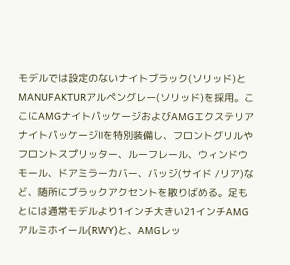モデルでは設定のないナイトブラック(ソリッド)と MANUFAKTURアルペングレー(ソリッド)を採用。ここにAMGナイトパッケージおよびAMGエクステリアナイトパッケージⅡを特別装備し、フロントグリルやフロントスプリッター、ルーフレール、ウィンドウモール、ドアミラーカバー、バッジ(サイド /リア)など、随所にブラックアクセントを散りばめる。足もとには通常モデルより1インチ大きい21インチAMGアルミホイール(RWY)と、AMGレッ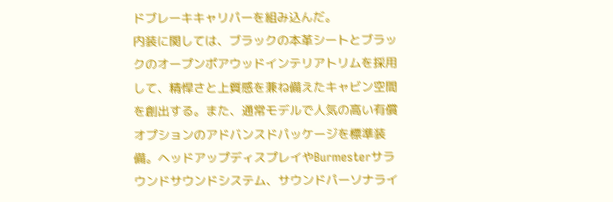ドブレーキキャリパーを組み込んだ。
内装に関しては、ブラックの本革シートとブラックのオープンポアウッドインテリアトリムを採用して、精悍さと上質感を兼ね備えたキャビン空間を創出する。また、通常モデルで人気の高い有償オプションのアドバンスドパッケージを標準装備。ヘッドアップディスプレイやBurmesterサラウンドサウンドシステム、サウンドパーソナライ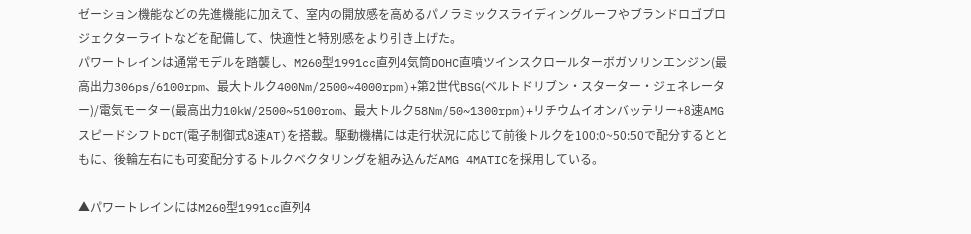ゼーション機能などの先進機能に加えて、室内の開放感を高めるパノラミックスライディングルーフやブランドロゴプロジェクターライトなどを配備して、快適性と特別感をより引き上げた。
パワートレインは通常モデルを踏襲し、M260型1991cc直列4気筒DOHC直噴ツインスクロールターボガソリンエンジン(最高出力306ps/6100rpm、最大トルク400Nm/2500~4000rpm)+第2世代BSG(ベルトドリブン・スターター・ジェネレーター)/電気モーター(最高出力10kW/2500~5100rom、最大トルク58Nm/50~1300rpm)+リチウムイオンバッテリー+8速AMGスピードシフトDCT(電子制御式8速AT)を搭載。駆動機構には走行状況に応じて前後トルクを100:0~50:50で配分するとともに、後輪左右にも可変配分するトルクベクタリングを組み込んだAMG 4MATICを採用している。

▲パワートレインにはM260型1991cc直列4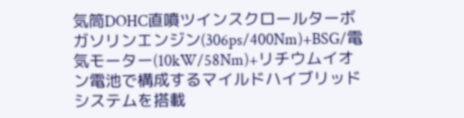気筒DOHC直噴ツインスクロールターボガソリンエンジン(306ps/400Nm)+BSG/電気モーター(10kW/58Nm)+リチウムイオン電池で構成するマイルドハイブリッドシステムを搭載